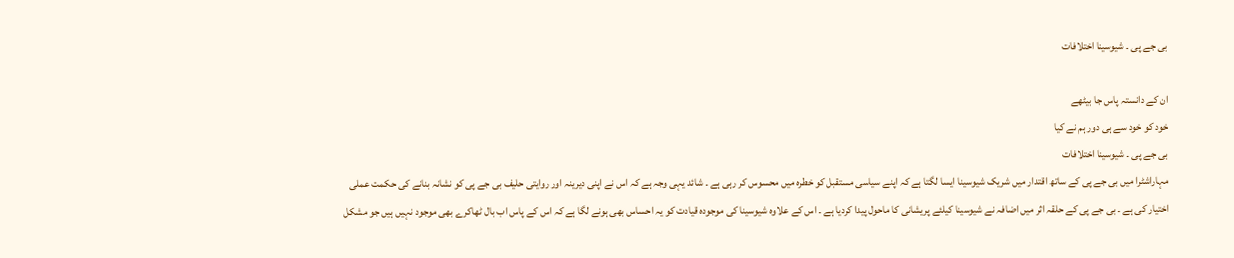بی جے پی ۔ شیوسینا اختلافات

ان کے دانستہ پاس جا بیٹھے
خود کو خود سے ہی دور ہم نے کیا
بی جے پی ۔ شیوسینا اختلافات
مہاراشٹرا میں بی جے پی کے ساتھ اقتدار میں شریک شیوسینا ایسا لگتا ہے کہ اپنے سیاسی مستقبل کو خطرہ میں محسوس کر رہی ہے ۔ شائد یہی وجہ ہے کہ اس نے اپنی دیرینہ اور روایتی حلیف بی جے پی کو نشانہ بنانے کی حکمت عملی اختیار کی ہے ۔ بی جے پی کے حلقہ اثر میں اضافہ نے شیوسینا کیلئے پریشانی کا ماحول پیدا کردیا ہے ۔ اس کے علاوہ شیوسینا کی موجودہ قیادت کو یہ احساس بھی ہونے لگا ہے کہ اس کے پاس اب بال ٹھاکرے بھی موجود نہیں ہیں جو مشکل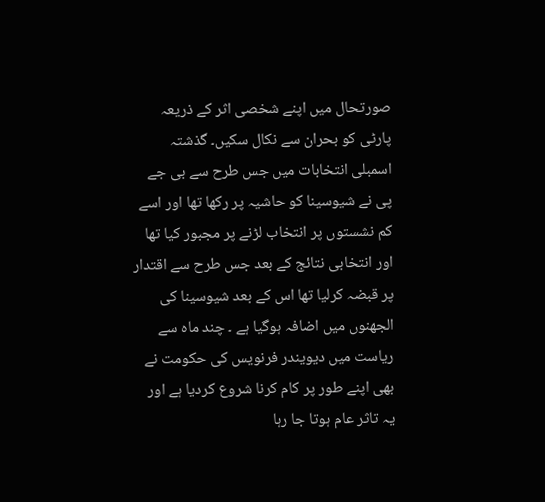صورتحال میں اپنے شخصی اثر کے ذریعہ پارٹی کو بحران سے نکال سکیں۔ گذشتہ اسمبلی انتخابات میں جس طرح سے بی جے پی نے شیوسینا کو حاشیہ پر رکھا تھا اور اسے کم نشستوں پر انتخاب لڑنے پر مجبور کیا تھا اور انتخابی نتائج کے بعد جس طرح سے اقتدار پر قبضہ کرلیا تھا اس کے بعد شیوسینا کی الجھنوں میں اضافہ ہوگیا ہے ۔ چند ماہ سے ریاست میں دیویندر فرنویس کی حکومت نے بھی اپنے طور پر کام کرنا شروع کردیا ہے اور یہ تاثر عام ہوتا جا رہا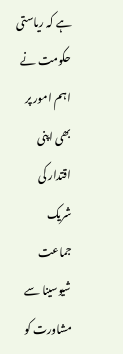ہے کہ ریاستی حکومت نے اہم امور پر بھی اپنی اقتدار کی شریک جماعت شیوسینا سے مشاورت کو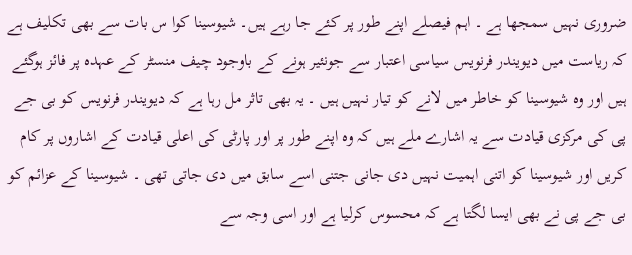ضروری نہیں سمجھا ہے ۔ اہم فیصلے اپنے طور پر کئے جا رہے ہیں۔ شیوسینا کوا س بات سے بھی تکلیف ہے کہ ریاست میں دیویندر فرنویس سیاسی اعتبار سے جونئیر ہونے کے باوجود چیف منسٹر کے عہدہ پر فائز ہوگئے ہیں اور وہ شیوسینا کو خاطر میں لانے کو تیار نہیں ہیں ۔ یہ بھی تاثر مل رہا ہے کہ دیویندر فرنویس کو بی جے پی کی مرکزی قیادت سے یہ اشارے ملے ہیں کہ وہ اپنے طور پر اور پارٹی کی اعلی قیادت کے اشاروں پر کام کریں اور شیوسینا کو اتنی اہمیت نہیں دی جانی جتنی اسے سابق میں دی جاتی تھی ۔ شیوسینا کے عزائم کو بی جے پی نے بھی ایسا لگتا ہے کہ محسوس کرلیا ہے اور اسی وجہ سے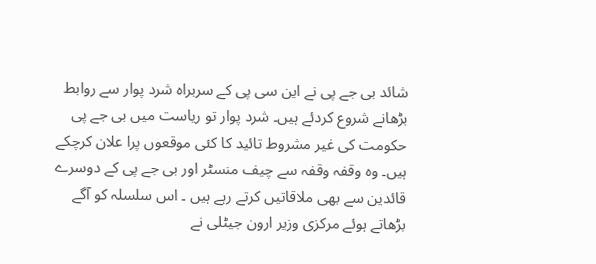شائد بی جے پی نے این سی پی کے سربراہ شرد پوار سے روابط بڑھانے شروع کردئے ہیں۔ شرد پوار تو ریاست میں بی جے پی حکومت کی غیر مشروط تائید کا کئی موقعوں پرا علان کرچکے ہیں۔ وہ وقفہ وقفہ سے چیف منسٹر اور بی جے پی کے دوسرے قائدین سے بھی ملاقاتیں کرتے رہے ہیں ۔ اس سلسلہ کو آگے بڑھاتے ہوئے مرکزی وزیر ارون جیٹلی نے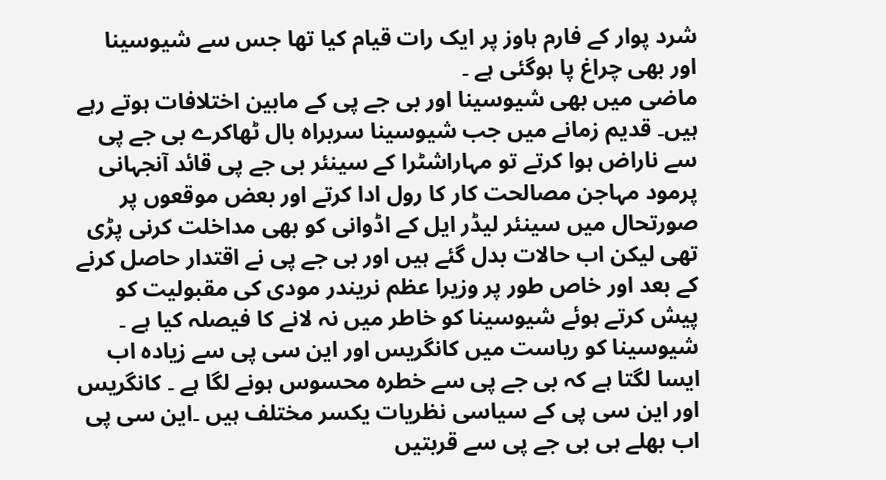شرد پوار کے فارم ہاوز پر ایک رات قیام کیا تھا جس سے شیوسینا اور بھی چراغ پا ہوگئی ہے ۔
ماضی میں بھی شیوسینا اور بی جے پی کے مابین اختلافات ہوتے رہے ہیں۔ قدیم زمانے میں جب شیوسینا سربراہ بال ٹھاکرے بی جے پی سے ناراض ہوا کرتے تو مہاراشٹرا کے سینئر بی جے پی قائد آنجہانی پرمود مہاجن مصالحت کار کا رول ادا کرتے اور بعض موقعوں پر صورتحال میں سینئر لیڈر ایل کے اڈوانی کو بھی مداخلت کرنی پڑی تھی لیکن اب حالات بدل گئے ہیں اور بی جے پی نے اقتدار حاصل کرنے کے بعد اور خاص طور پر وزیرا عظم نریندر مودی کی مقبولیت کو پیش کرتے ہوئے شیوسینا کو خاطر میں نہ لانے کا فیصلہ کیا ہے ۔ شیوسینا کو ریاست میں کانگریس اور این سی پی سے زیادہ اب ایسا لگتا ہے کہ بی جے پی سے خطرہ محسوس ہونے لگا ہے ۔ کانگریس اور این سی پی کے سیاسی نظریات یکسر مختلف ہیں ۔این سی پی اب بھلے ہی بی جے پی سے قربتیں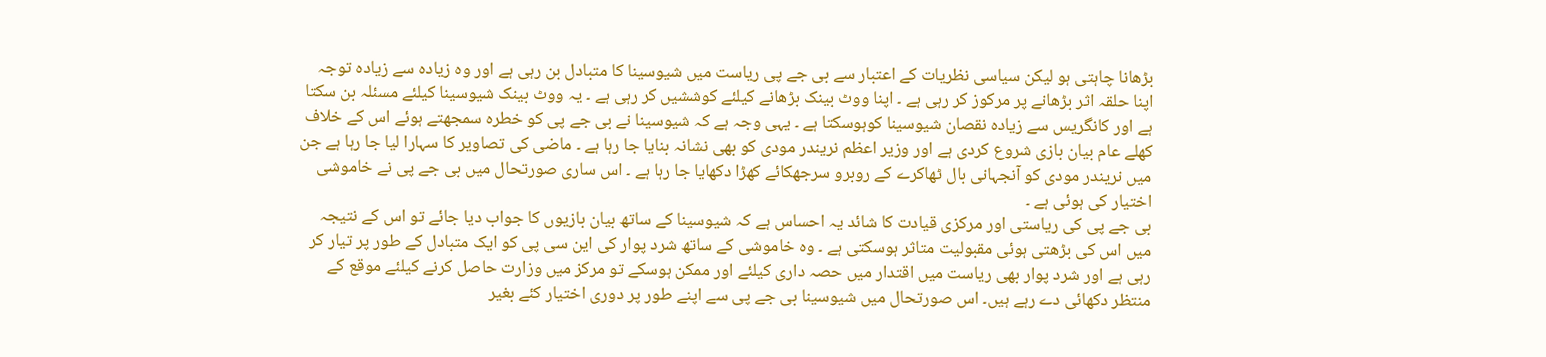بڑھانا چاہتی ہو لیکن سیاسی نظریات کے اعتبار سے بی جے پی ریاست میں شیوسینا کا متبادل بن رہی ہے اور وہ زیادہ سے زیادہ توجہ اپنا حلقہ اثر بڑھانے پر مرکوز کر رہی ہے ۔ اپنا ووٹ بینک بڑھانے کیلئے کوششیں کر رہی ہے ۔ یہ ووٹ بینک شیوسینا کیلئے مسئلہ بن سکتا ہے اور کانگریس سے زیادہ نقصان شیوسینا کوہوسکتا ہے ۔ یہی وجہ ہے کہ شیوسینا نے بی جے پی کو خطرہ سمجھتے ہوئے اس کے خلاف کھلے عام بیان بازی شروع کردی ہے اور وزیر اعظم نریندر مودی کو بھی نشانہ بنایا جا رہا ہے ۔ ماضی کی تصاویر کا سہارا لیا جا رہا ہے جن میں نریندر مودی کو آنجہانی بال ٹھاکرے کے روبرو سرجھکائے کھڑا دکھایا جا رہا ہے ۔ اس ساری صورتحال میں بی جے پی نے خاموشی اختیار کی ہوئی ہے ۔
بی جے پی کی ریاستی اور مرکزی قیادت کا شائد یہ احساس ہے کہ شیوسینا کے ساتھ بیان بازیوں کا جواب دیا جائے تو اس کے نتیجہ میں اس کی بڑھتی ہوئی مقبولیت متاثر ہوسکتی ہے ۔ وہ خاموشی کے ساتھ شرد پوار کی این سی پی کو ایک متبادل کے طور پر تیار کر رہی ہے اور شرد پوار بھی ریاست میں اقتدار میں حصہ داری کیلئے اور ممکن ہوسکے تو مرکز میں وزارت حاصل کرنے کیلئے موقع کے منتظر دکھائی دے رہے ہیں۔ اس صورتحال میں شیوسینا بی جے پی سے اپنے طور پر دوری اختیار کئے بغیر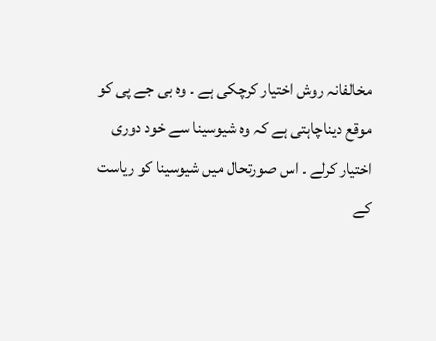مخالفانہ روش اختیار کرچکی ہے ۔ وہ بی جے پی کو موقع دیناچاہتی ہے کہ وہ شیوسینا سے خود دوری اختیار کرلے ۔ اس صورتحال میں شیوسینا کو ریاست کے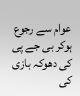عوام سے رجوع ہوکر بی جے پی کی دھوکہ بازی کی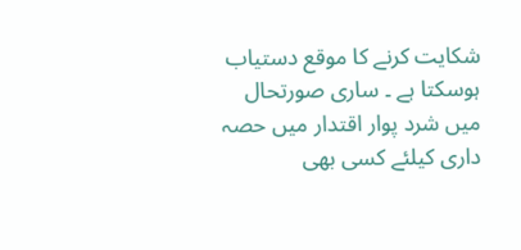شکایت کرنے کا موقع دستیاب ہوسکتا ہے ۔ ساری صورتحال میں شرد پوار اقتدار میں حصہ داری کیلئے کسی بھی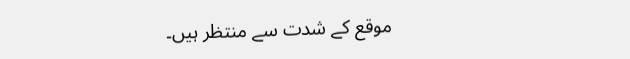موقع کے شدت سے منتظر ہیں۔